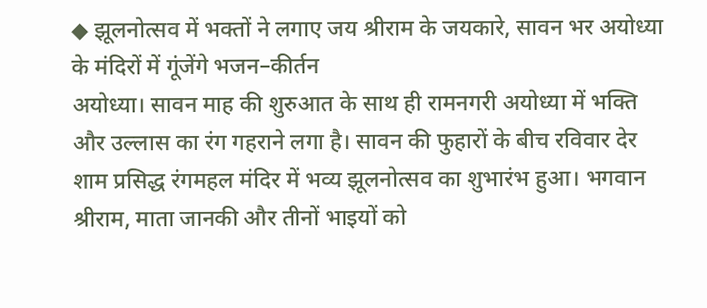◆ झूलनोत्सव में भक्तों ने लगाए जय श्रीराम के जयकारे, सावन भर अयोध्या के मंदिरों में गूंजेंगे भजन–कीर्तन
अयोध्या। सावन माह की शुरुआत के साथ ही रामनगरी अयोध्या में भक्ति और उल्लास का रंग गहराने लगा है। सावन की फुहारों के बीच रविवार देर शाम प्रसिद्ध रंगमहल मंदिर में भव्य झूलनोत्सव का शुभारंभ हुआ। भगवान श्रीराम, माता जानकी और तीनों भाइयों को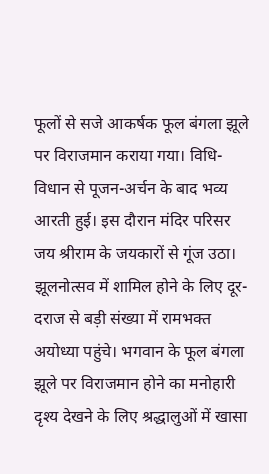फूलों से सजे आकर्षक फूल बंगला झूले पर विराजमान कराया गया। विधि-विधान से पूजन-अर्चन के बाद भव्य आरती हुई। इस दौरान मंदिर परिसर जय श्रीराम के जयकारों से गूंज उठा।
झूलनोत्सव में शामिल होने के लिए दूर-दराज से बड़ी संख्या में रामभक्त अयोध्या पहुंचे। भगवान के फूल बंगला झूले पर विराजमान होने का मनोहारी दृश्य देखने के लिए श्रद्धालुओं में खासा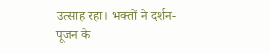उत्साह रहा। भक्तों ने दर्शन-पूजन के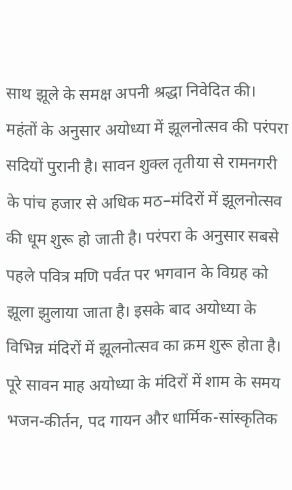साथ झूले के समक्ष अपनी श्रद्धा निवेदित की।
महंतों के अनुसार अयोध्या में झूलनोत्सव की परंपरा सदियों पुरानी है। सावन शुक्ल तृतीया से रामनगरी के पांच हजार से अधिक मठ–मंदिरों में झूलनोत्सव की धूम शुरू हो जाती है। परंपरा के अनुसार सबसे पहले पवित्र मणि पर्वत पर भगवान के विग्रह को झूला झुलाया जाता है। इसके बाद अयोध्या के विभिन्न मंदिरों में झूलनोत्सव का क्रम शुरू होता है।
पूरे सावन माह अयोध्या के मंदिरों में शाम के समय भजन-कीर्तन, पद गायन और धार्मिक-सांस्कृतिक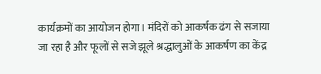कार्यक्रमों का आयोजन होगा। मंदिरों को आकर्षक ढंग से सजाया जा रहा है और फूलों से सजे झूले श्रद्धालुओं के आकर्षण का केंद्र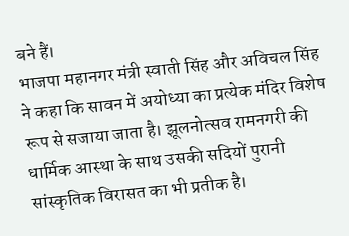बने हैं।
भाजपा महानगर मंत्री स्वाती सिंह और अविचल सिंह ने कहा कि सावन में अयोध्या का प्रत्येक मंदिर विशेष रूप से सजाया जाता है। झूलनोत्सव रामनगरी की धार्मिक आस्था के साथ उसकी सदियों पुरानी सांस्कृतिक विरासत का भी प्रतीक है।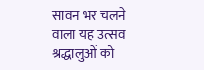सावन भर चलने वाला यह उत्सव श्रद्धालुओं को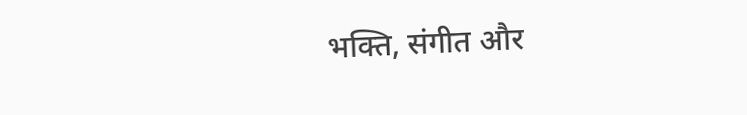भक्ति, संगीत और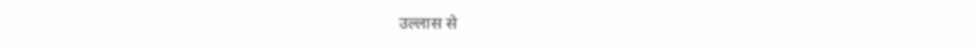उल्लास से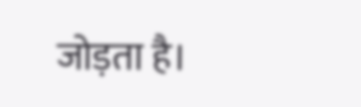जोड़ता है।